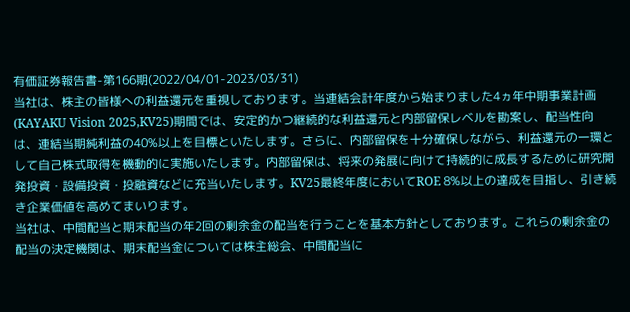有価証券報告書-第166期(2022/04/01-2023/03/31)
当社は、株主の皆様への利益還元を重視しております。当連結会計年度から始まりました4ヵ年中期事業計画(KAYAKU Vision 2025,KV25)期間では、安定的かつ継続的な利益還元と内部留保レベルを勘案し、配当性向は、連結当期純利益の40%以上を目標といたします。さらに、内部留保を十分確保しながら、利益還元の一環として自己株式取得を機動的に実施いたします。内部留保は、将来の発展に向けて持続的に成長するために研究開発投資・設備投資・投融資などに充当いたします。KV25最終年度においてROE 8%以上の達成を目指し、引き続き企業価値を高めてまいります。
当社は、中間配当と期末配当の年2回の剰余金の配当を行うことを基本方針としております。これらの剰余金の配当の決定機関は、期末配当金については株主総会、中間配当に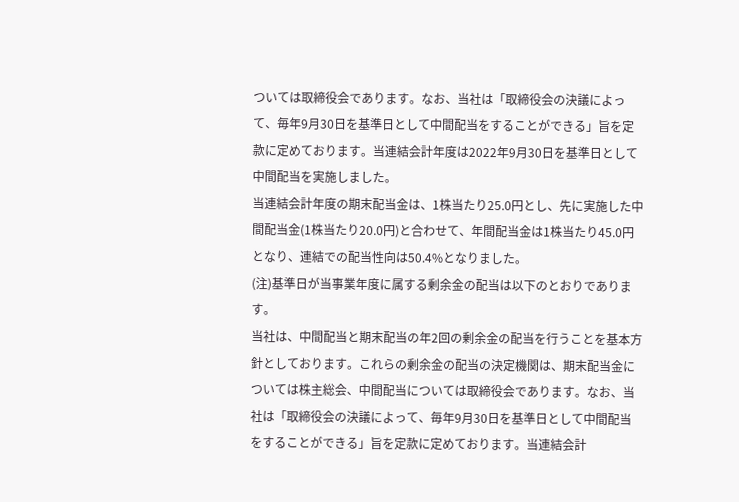ついては取締役会であります。なお、当社は「取締役会の決議によって、毎年9月30日を基準日として中間配当をすることができる」旨を定款に定めております。当連結会計年度は2022年9月30日を基準日として中間配当を実施しました。
当連結会計年度の期末配当金は、1株当たり25.0円とし、先に実施した中間配当金(1株当たり20.0円)と合わせて、年間配当金は1株当たり45.0円となり、連結での配当性向は50.4%となりました。
(注)基準日が当事業年度に属する剰余金の配当は以下のとおりであります。
当社は、中間配当と期末配当の年2回の剰余金の配当を行うことを基本方針としております。これらの剰余金の配当の決定機関は、期末配当金については株主総会、中間配当については取締役会であります。なお、当社は「取締役会の決議によって、毎年9月30日を基準日として中間配当をすることができる」旨を定款に定めております。当連結会計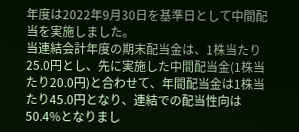年度は2022年9月30日を基準日として中間配当を実施しました。
当連結会計年度の期末配当金は、1株当たり25.0円とし、先に実施した中間配当金(1株当たり20.0円)と合わせて、年間配当金は1株当たり45.0円となり、連結での配当性向は50.4%となりまし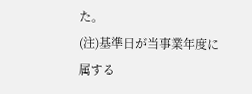た。
(注)基準日が当事業年度に属する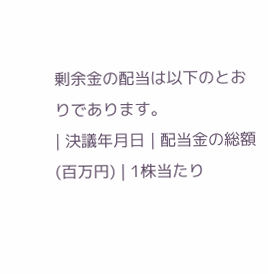剰余金の配当は以下のとおりであります。
| 決議年月日 | 配当金の総額 (百万円) | 1株当たり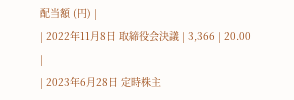配当額 (円) |
| 2022年11月8日 取締役会決議 | 3,366 | 20.00 |
| 2023年6月28日 定時株主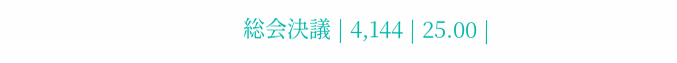総会決議 | 4,144 | 25.00 |